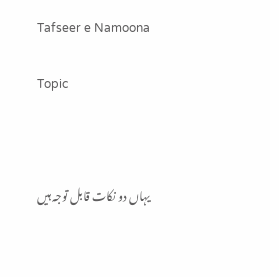Tafseer e Namoona

Topic



                                      یہاں دو نکات قابل توجہ ہیں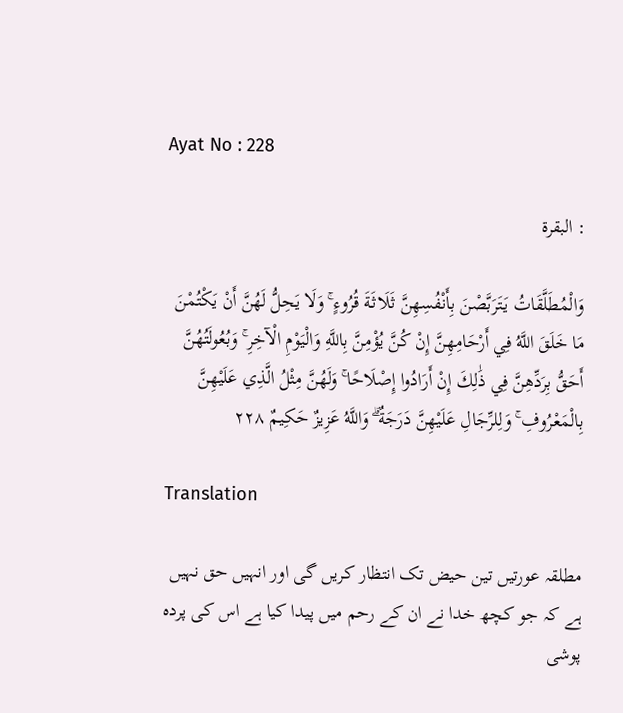Ayat No : 228

: البقرة

وَالْمُطَلَّقَاتُ يَتَرَبَّصْنَ بِأَنْفُسِهِنَّ ثَلَاثَةَ قُرُوءٍ ۚ وَلَا يَحِلُّ لَهُنَّ أَنْ يَكْتُمْنَ مَا خَلَقَ اللَّهُ فِي أَرْحَامِهِنَّ إِنْ كُنَّ يُؤْمِنَّ بِاللَّهِ وَالْيَوْمِ الْآخِرِ ۚ وَبُعُولَتُهُنَّ أَحَقُّ بِرَدِّهِنَّ فِي ذَٰلِكَ إِنْ أَرَادُوا إِصْلَاحًا ۚ وَلَهُنَّ مِثْلُ الَّذِي عَلَيْهِنَّ بِالْمَعْرُوفِ ۚ وَلِلرِّجَالِ عَلَيْهِنَّ دَرَجَةٌ ۗ وَاللَّهُ عَزِيزٌ حَكِيمٌ ۲۲۸

Translation

مطلقہ عورتیں تین حیض تک انتظار کریں گی اور انہیں حق نہیں ہے کہ جو کچھ خدا نے ان کے رحم میں پیدا کیا ہے اس کی پردہ پوشی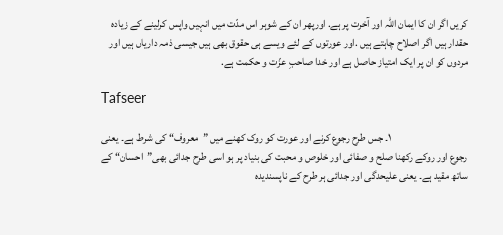کریں اگر ان کا ایمان اللہ اور آخرت پر ہے. اورپھر ان کے شوہر اس مدّت میں انہیں واپس کرلینے کے زیادہ حقدار ہیں اگر اصلاح چاہتے ہیں .اور عورتوں کے لئے ویسے ہی حقوق بھی ہیں جیسی ذمہ داریاں ہیں اور مردوں کو ان پر ایک امتیاز حاصل ہے اور خدا صاحبِ عزّت و حکمت ہے.

Tafseer

                                    ۱۔ جس طرح رجوع کرنے اور عورت کو روک کھنے میں ”معروف“ کی شرط ہے۔ یعنی رجوع اور روکے رکھنا صلح و صفائی اور خلوص و محبت کی بنیاد پر ہو اسی طرح جدائی بھی”احسان“ کے ساتھ مقید ہے۔ یعنی علیحدگی اور جدائی ہر طرح کے ناپسندیدہ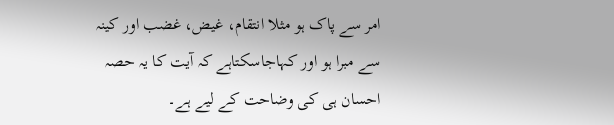امر سے پاک ہو مثلا انتقام، غیض، غضب اور کینہ سے مبرا ہو اور کہاجاسکتاہے کہ آیت کا یہ حصہ احسان ہی کی وضاحت کے لیے ہے۔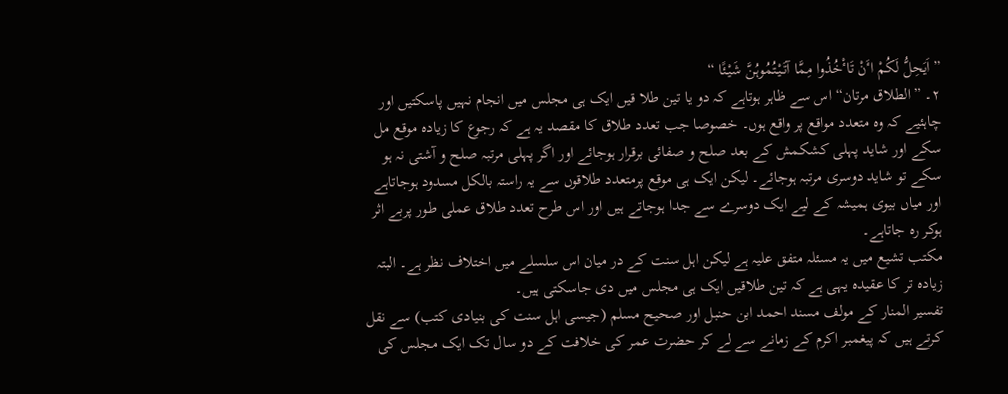”اَیَحِلُّ لَکُمْ اٴَنْ تَاٴْخُذُوا مِمَّا آتَیْتُمُوہُنَّ شَیْئًا “
۲۔ ”الطلاق مرتان“ اس سے ظاہر ہوتاہے کہ دو یا تین طلا قیں ایک ہی مجلس میں انجام نہیں پاسکتیں اور چاہئیے کہ وہ متعدد مواقع پر واقع ہوں۔ خصوصا جب تعدد طلاق کا مقصد یہ ہے کہ رجوع کا زیادہ موقع مل سکے اور شاید پہلی کشکمش کے بعد صلح و صفائی برقرار ہوجائے اور اگر پہلی مرتبہ صلح و آشتی نہ ہو سکے تو شاید دوسری مرتبہ ہوجائے۔ لیکن ایک ہی موقع پرمتعدد طلاقوں سے یہ راستہ بالکل مسدود ہوجاتاہے اور میاں بیوی ہمیشہ کے لیے ایک دوسرے سے جدا ہوجاتے ہیں اور اس طرح تعدد طلاق عملی طور پربے اثر ہوکر رہ جاتاہے۔
مکتب تشیع میں یہ مسئلہ متفق علیہ ہے لیکن اہل سنت کے در میان اس سلسلے میں اختلاف نظر ہے۔ البتہ زیادہ تر کا عقیدہ یہی ہے کہ تین طلاقیں ایک ہی مجلس میں دی جاسکتی ہیں۔
تفسیر المنار کے مولف مسند احمد ابن حنبل اور صحیح مسلم (جیسی اہل سنت کی بنیادی کتب) سے نقل کرتے ہیں کہ پیغمبر اکرم کے زمانے سے لے کر حضرت عمر کی خلافت کے دو سال تک ایک مجلس کی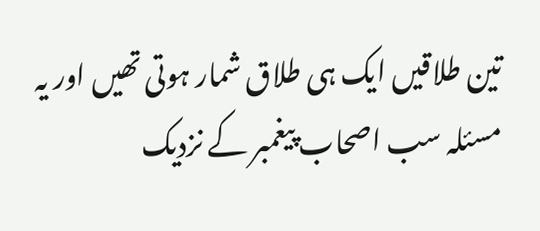تین طلاقیں ایک ہی طلاق شمار ہوتی تھیں اور یہ مسئلہ سب اصحاب پیغمبر کے نزدیک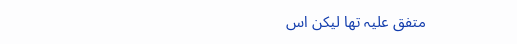متفق علیہ تھا لیکن اس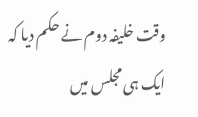وقت خلیفہ دوم نے حکم دیا کہ ایک ہی مجلس میں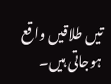تیں طلاقیں واقع ہوجاتی ہیں۔